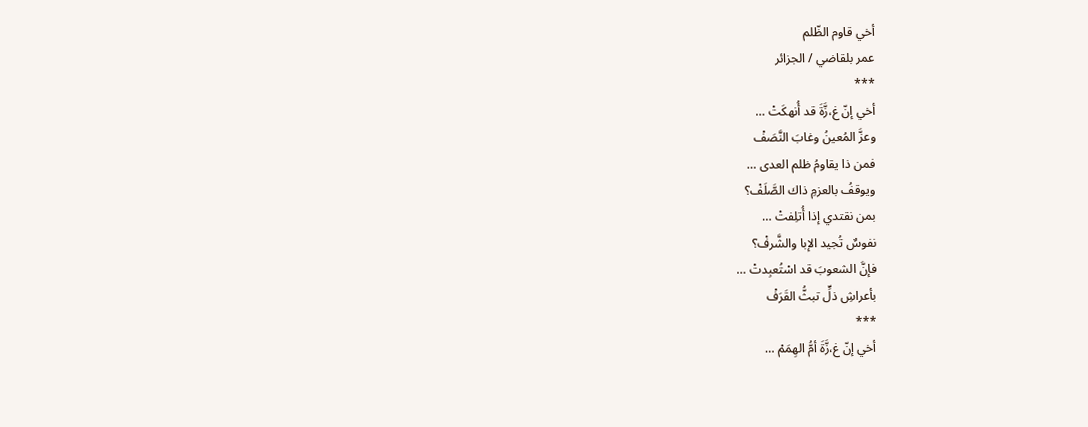أخي قاوم الظّلم
عمر بلقاضي / الجزائر
***
أخي إنّ غ،زَّةَ قد أُنهكَتْ …
وعزَّ المُعينُ وغابَ النَّصَفْ
فمن ذا يقاومُ ظلم العدى …
ويوقفُ بالعزمِ ذاك الصَّلَفْ؟
بمن نقتدي إذا أُتلِفتْ …
نفوسٌ تُجيد الإبا والشَّرفْ؟
فإنَّ الشعوبَ قد اسْتُعبِدتْ …
بأعراشِ ذلٍّ تبثُّ القَرَفْ
***
أخي إنّ غ،زَّةَ أمُّ الهِمَمْ …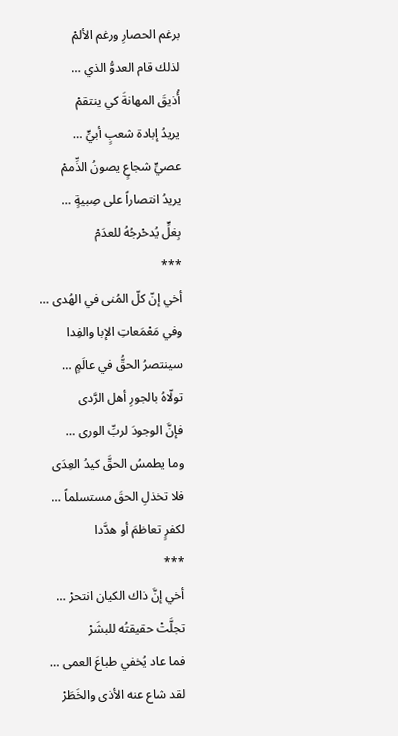برغم الحصارِ ورغم الألمْ
لذلك قام العدوُّ الذي …
أُذيقَ المهانةَ كي ينتقمْ
يريدُ إبادة شعبٍ أبيٍّ …
عصيٍّ شجاعٍ يصونُ الذِّممْ
يريدُ انتصاراً على صِبيةٍ …
بِغلٍّ يُدحْرجُهُ للعدَمْ
***
أخي إنّ كلّ المُنى في الهُدى …
وفي مَعْمَعاتِ الإبا والفِدا
سينتصرُ الحقُّ في عالَمٍ …
تولّاهُ بالجورِ أهل الرَّدى
فإنَّ الوجودَ لربِّ الورى …
وما يطمسُ الحقَّ كيدُ العِدَى
فلا تخذلِ الحقَ مستسلماً …
لكفرٍ تعاظمَ أو هدَّدا
***
أخي إنَّ ذاك الكيان انتحرْ …
تجلَّتْ حقيقتُه للبشَرْ
فما عاد يُخفي طباعَ العمى …
لقد شاع عنه الأذى والخَطَرْ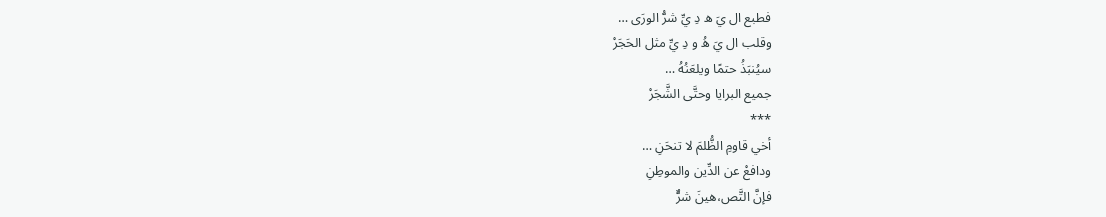فطبع ال يَ ه دِ يِّ شرُّ الورَى …
وقلب ال يَ هُ و دِ يِّ مثل الحَجَرْ
سيُنبَذُ حتمًا ويلعَنُهُ …
جميع البرايا وحتَّى الشَّجَرْ
***
أخي قاومِ الظُّلمَ لا تنحَنِ …
ودافعْ عن الدِّين والموطِنِ
فإنَّ التَّص،هينَ شرٌّ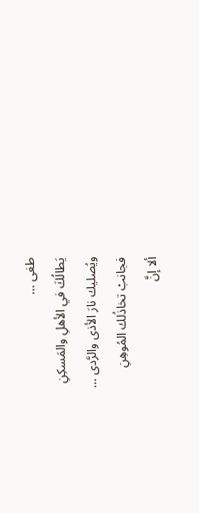طغى …
يَطالُكَ في الأهلِ والمَسكِنِ
ويُصليك نارَ الأذى والرَّدى …
فجانبْ تخاذُلك المُوهِنِ
ألا إنَّ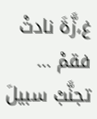غ،زَّةَ نادتْ فقمْ …
تجنَّبْ سبيلَ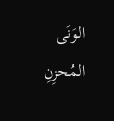الوَنَى المُحزِنِ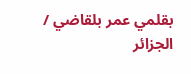بقلمي عمر بلقاضي / الجزائر